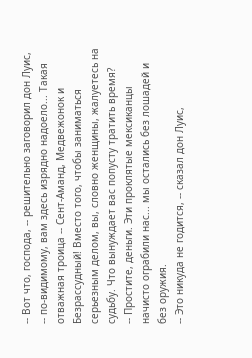-- Вот что, господа, -- решительно заговорил дон Луис, -- по-видимому, вам здесь изрядно надоело... Такая отважная троица -- Сент-Аманд, Медвежонок и Безрассудный! Вместо того, чтобы заниматься серьезным делом, вы, словно женщины, жалуетесь на судьбу. Что вынуждает вас попусту тратить время?
-- Простите, деньги. Эти проклятые мексиканцы начисто ограбили нас... мы остались без лошадей и без оружия.
-- Это никуда не годится, -- сказал дон Луис,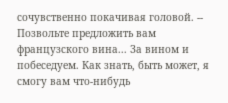сочувственно покачивая головой. -- Позвольте предложить вам французского вина... За вином и побеседуем. Как знать, быть может, я смогу вам что-нибудь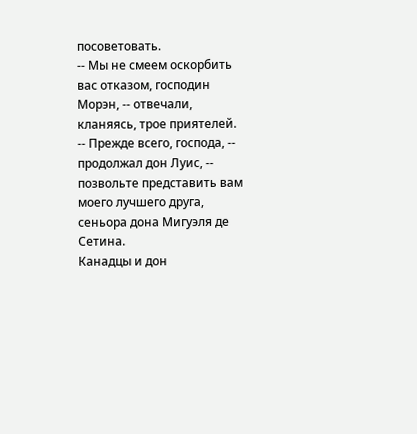посоветовать.
-- Мы не смеем оскорбить вас отказом, господин Морэн, -- отвечали, кланяясь, трое приятелей.
-- Прежде всего, господа, -- продолжал дон Луис, -- позвольте представить вам моего лучшего друга, сеньора дона Мигуэля де Сетина.
Канадцы и дон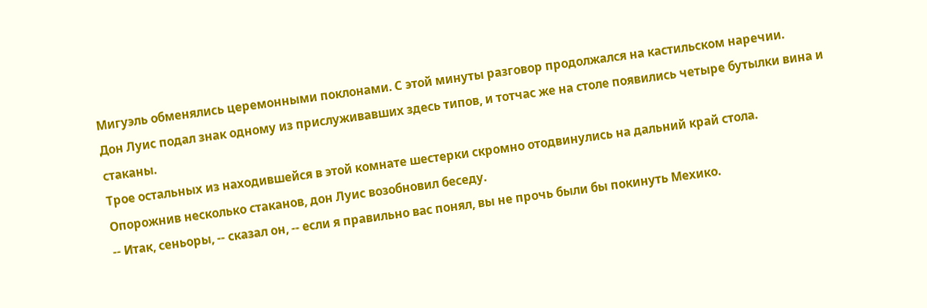Мигуэль обменялись церемонными поклонами. С этой минуты разговор продолжался на кастильском наречии.
Дон Луис подал знак одному из прислуживавших здесь типов, и тотчас же на столе появились четыре бутылки вина и стаканы.
Трое остальных из находившейся в этой комнате шестерки скромно отодвинулись на дальний край стола.
Опорожнив несколько стаканов, дон Луис возобновил беседу.
-- Итак, сеньоры, -- сказал он, -- если я правильно вас понял, вы не прочь были бы покинуть Мехико.